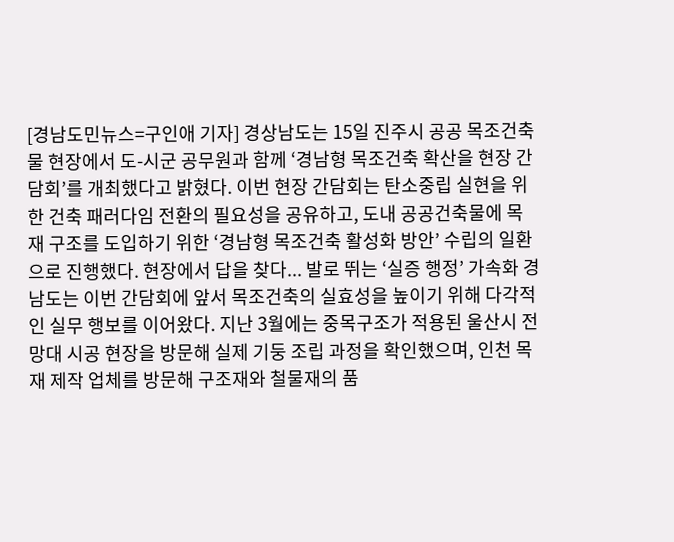[경남도민뉴스=구인애 기자] 경상남도는 15일 진주시 공공 목조건축물 현장에서 도-시군 공무원과 함께 ‘경남형 목조건축 확산을 현장 간담회’를 개최했다고 밝혔다. 이번 현장 간담회는 탄소중립 실현을 위한 건축 패러다임 전환의 필요성을 공유하고, 도내 공공건축물에 목재 구조를 도입하기 위한 ‘경남형 목조건축 활성화 방안’ 수립의 일환으로 진행했다. 현장에서 답을 찾다... 발로 뛰는 ‘실증 행정’ 가속화 경남도는 이번 간담회에 앞서 목조건축의 실효성을 높이기 위해 다각적인 실무 행보를 이어왔다. 지난 3월에는 중목구조가 적용된 울산시 전망대 시공 현장을 방문해 실제 기둥 조립 과정을 확인했으며, 인천 목재 제작 업체를 방문해 구조재와 철물재의 품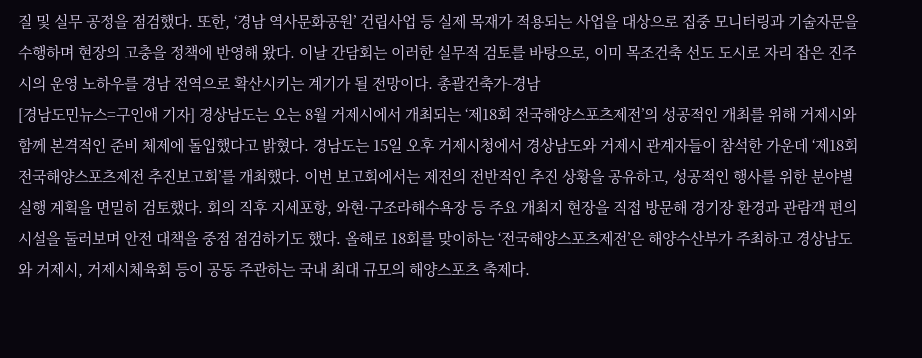질 및 실무 공정을 점검했다. 또한, ‘경남 역사문화공원’ 건립사업 등 실제 목재가 적용되는 사업을 대상으로 집중 모니터링과 기술자문을 수행하며 현장의 고충을 정책에 반영해 왔다. 이날 간담회는 이러한 실무적 검토를 바탕으로, 이미 목조건축 선도 도시로 자리 잡은 진주시의 운영 노하우를 경남 전역으로 확산시키는 계기가 될 전망이다. 총괄건축가-경남
[경남도민뉴스=구인애 기자] 경상남도는 오는 8월 거제시에서 개최되는 ‘제18회 전국해양스포츠제전’의 성공적인 개최를 위해 거제시와 함께 본격적인 준비 체제에 돌입했다고 밝혔다. 경남도는 15일 오후 거제시청에서 경상남도와 거제시 관계자들이 참석한 가운데 ‘제18회 전국해양스포츠제전 추진보고회’를 개최했다. 이번 보고회에서는 제전의 전반적인 추진 상황을 공유하고, 성공적인 행사를 위한 분야별 실행 계획을 면밀히 검토했다. 회의 직후 지세포항, 와현·구조라해수욕장 등 주요 개최지 현장을 직접 방문해 경기장 환경과 관람객 편의시설을 둘러보며 안전 대책을 중점 점검하기도 했다. 올해로 18회를 맞이하는 ‘전국해양스포츠제전’은 해양수산부가 주최하고 경상남도와 거제시, 거제시체육회 등이 공동 주관하는 국내 최대 규모의 해양스포츠 축제다.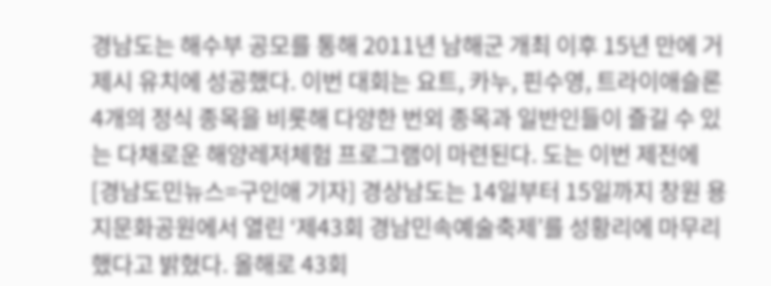경남도는 해수부 공모를 통해 2011년 남해군 개최 이후 15년 만에 거제시 유치에 성공했다. 이번 대회는 요트, 카누, 핀수영, 트라이애슬론 4개의 정식 종목을 비롯해 다양한 번외 종목과 일반인들이 즐길 수 있는 다채로운 해양레저체험 프로그램이 마련된다. 도는 이번 제전에
[경남도민뉴스=구인애 기자] 경상남도는 14일부터 15일까지 창원 용지문화공원에서 열린 ‘제43회 경남민속예술축제’를 성황리에 마무리했다고 밝혔다. 올해로 43회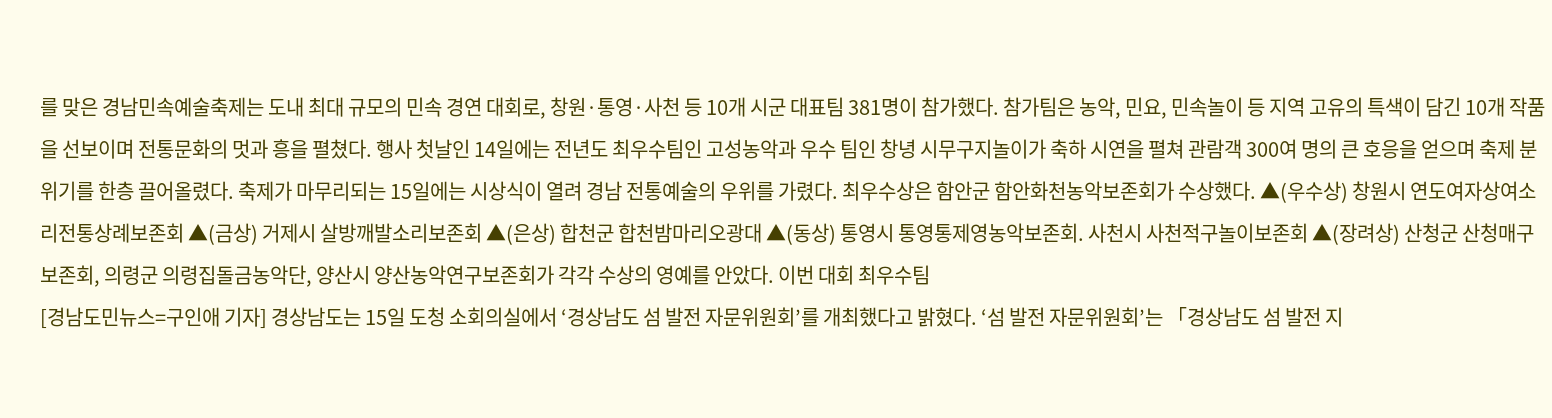를 맞은 경남민속예술축제는 도내 최대 규모의 민속 경연 대회로, 창원·통영·사천 등 10개 시군 대표팀 381명이 참가했다. 참가팀은 농악, 민요, 민속놀이 등 지역 고유의 특색이 담긴 10개 작품을 선보이며 전통문화의 멋과 흥을 펼쳤다. 행사 첫날인 14일에는 전년도 최우수팀인 고성농악과 우수 팀인 창녕 시무구지놀이가 축하 시연을 펼쳐 관람객 300여 명의 큰 호응을 얻으며 축제 분위기를 한층 끌어올렸다. 축제가 마무리되는 15일에는 시상식이 열려 경남 전통예술의 우위를 가렸다. 최우수상은 함안군 함안화천농악보존회가 수상했다. ▲(우수상) 창원시 연도여자상여소리전통상례보존회 ▲(금상) 거제시 살방깨발소리보존회 ▲(은상) 합천군 합천밤마리오광대 ▲(동상) 통영시 통영통제영농악보존회. 사천시 사천적구놀이보존회 ▲(장려상) 산청군 산청매구보존회, 의령군 의령집돌금농악단, 양산시 양산농악연구보존회가 각각 수상의 영예를 안았다. 이번 대회 최우수팀
[경남도민뉴스=구인애 기자] 경상남도는 15일 도청 소회의실에서 ‘경상남도 섬 발전 자문위원회’를 개최했다고 밝혔다. ‘섬 발전 자문위원회’는 「경상남도 섬 발전 지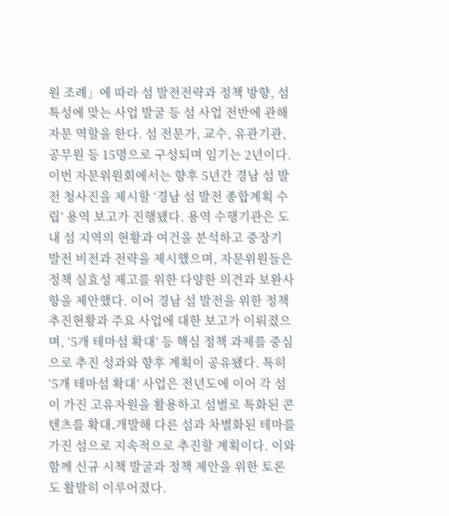원 조례」에 따라 섬 발전전략과 정책 방향, 섬 특성에 맞는 사업 발굴 등 섬 사업 전반에 관해 자문 역할을 한다. 섬 전문가, 교수, 유관기관, 공무원 등 15명으로 구성되며 임기는 2년이다. 이번 자문위원회에서는 향후 5년간 경남 섬 발전 청사진을 제시할 ‘경남 섬 발전 종합계획 수립’ 용역 보고가 진행됐다. 용역 수행기관은 도내 섬 지역의 현황과 여건을 분석하고 중장기 발전 비전과 전략을 제시했으며, 자문위원들은 정책 실효성 제고를 위한 다양한 의견과 보완사항을 제안했다. 이어 경남 섬 발전을 위한 정책 추진현황과 주요 사업에 대한 보고가 이뤄졌으며, ‘5개 테마섬 확대’ 등 핵심 정책 과제를 중심으로 추진 성과와 향후 계획이 공유됐다. 특히 ‘5개 테마섬 확대’ 사업은 전년도에 이어 각 섬이 가진 고유자원을 활용하고 섬별로 특화된 콘텐츠를 확대․개발해 다른 섬과 차별화된 테마를 가진 섬으로 지속적으로 추진할 계획이다. 이와 함께 신규 시책 발굴과 정책 제안을 위한 토론도 활발히 이루어졌다.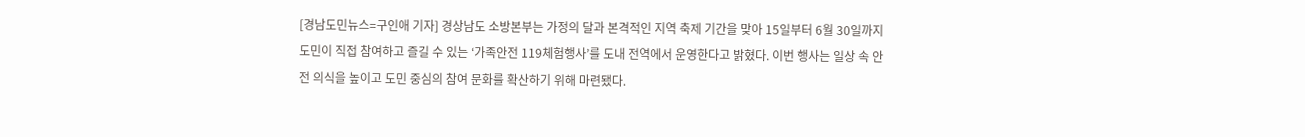[경남도민뉴스=구인애 기자] 경상남도 소방본부는 가정의 달과 본격적인 지역 축제 기간을 맞아 15일부터 6월 30일까지 도민이 직접 참여하고 즐길 수 있는 ‘가족안전 119체험행사’를 도내 전역에서 운영한다고 밝혔다. 이번 행사는 일상 속 안전 의식을 높이고 도민 중심의 참여 문화를 확산하기 위해 마련됐다.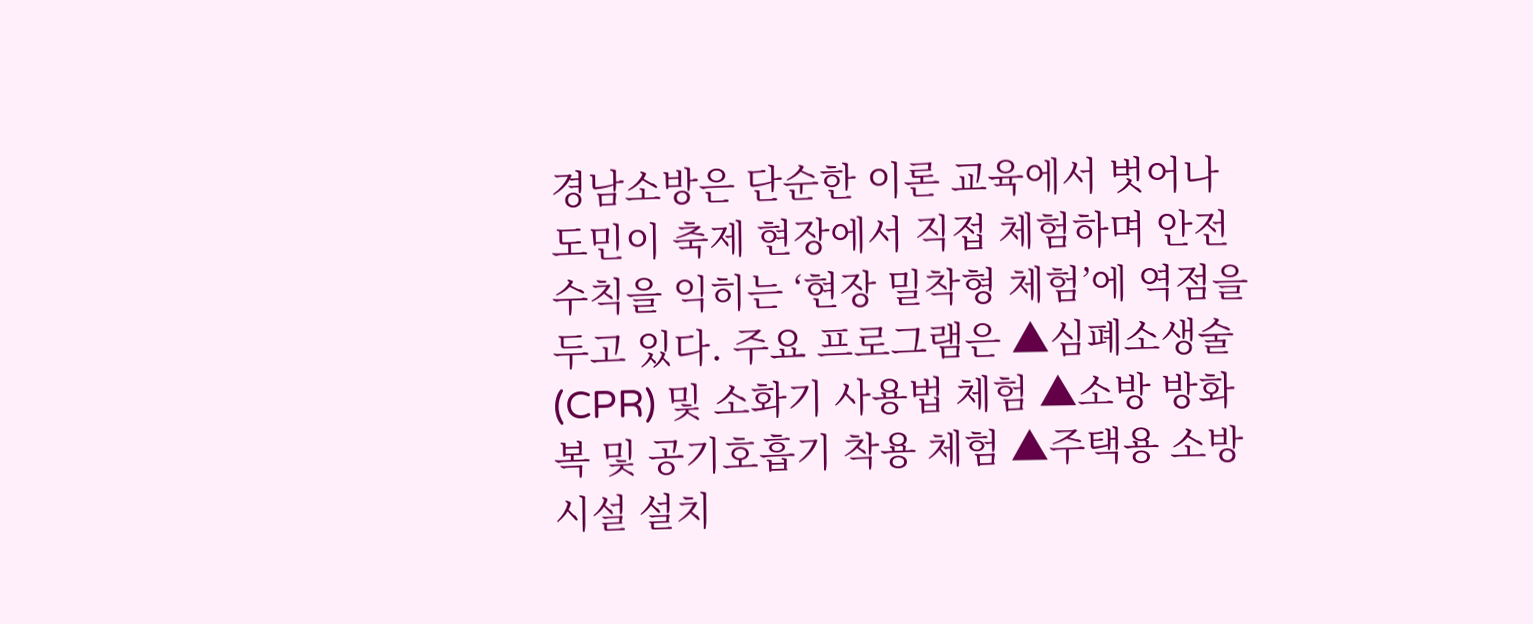경남소방은 단순한 이론 교육에서 벗어나 도민이 축제 현장에서 직접 체험하며 안전 수칙을 익히는 ‘현장 밀착형 체험’에 역점을 두고 있다. 주요 프로그램은 ▲심폐소생술(CPR) 및 소화기 사용법 체험 ▲소방 방화복 및 공기호흡기 착용 체험 ▲주택용 소방시설 설치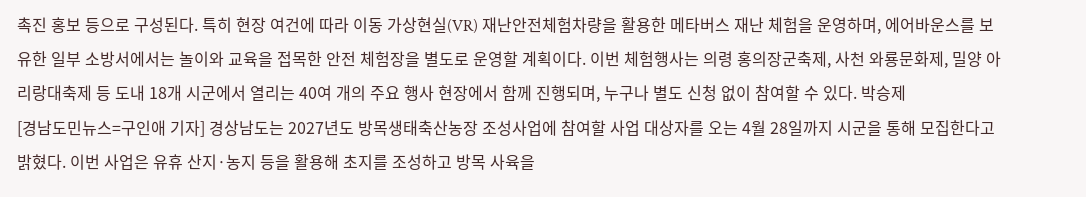촉진 홍보 등으로 구성된다. 특히 현장 여건에 따라 이동 가상현실(VR) 재난안전체험차량을 활용한 메타버스 재난 체험을 운영하며, 에어바운스를 보유한 일부 소방서에서는 놀이와 교육을 접목한 안전 체험장을 별도로 운영할 계획이다. 이번 체험행사는 의령 홍의장군축제, 사천 와룡문화제, 밀양 아리랑대축제 등 도내 18개 시군에서 열리는 40여 개의 주요 행사 현장에서 함께 진행되며, 누구나 별도 신청 없이 참여할 수 있다. 박승제
[경남도민뉴스=구인애 기자] 경상남도는 2027년도 방목생태축산농장 조성사업에 참여할 사업 대상자를 오는 4월 28일까지 시군을 통해 모집한다고 밝혔다. 이번 사업은 유휴 산지·농지 등을 활용해 초지를 조성하고 방목 사육을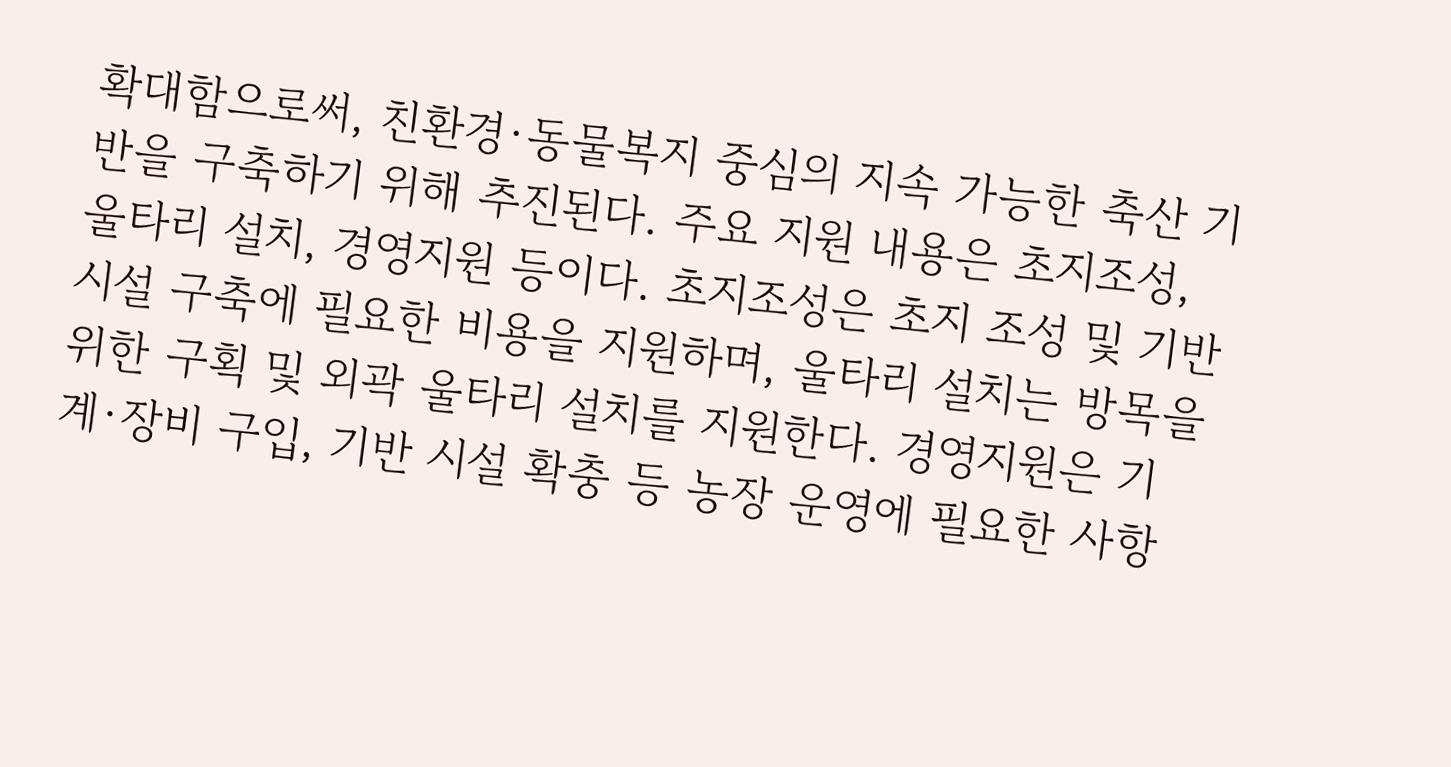확대함으로써, 친환경·동물복지 중심의 지속 가능한 축산 기반을 구축하기 위해 추진된다. 주요 지원 내용은 초지조성, 울타리 설치, 경영지원 등이다. 초지조성은 초지 조성 및 기반 시설 구축에 필요한 비용을 지원하며, 울타리 설치는 방목을 위한 구획 및 외곽 울타리 설치를 지원한다. 경영지원은 기계·장비 구입, 기반 시설 확충 등 농장 운영에 필요한 사항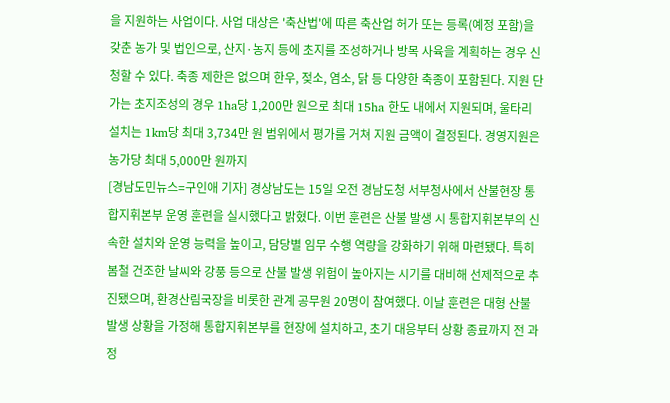을 지원하는 사업이다. 사업 대상은 '축산법'에 따른 축산업 허가 또는 등록(예정 포함)을 갖춘 농가 및 법인으로, 산지·농지 등에 초지를 조성하거나 방목 사육을 계획하는 경우 신청할 수 있다. 축종 제한은 없으며 한우, 젖소, 염소, 닭 등 다양한 축종이 포함된다. 지원 단가는 초지조성의 경우 1ha당 1,200만 원으로 최대 15ha 한도 내에서 지원되며, 울타리 설치는 1km당 최대 3,734만 원 범위에서 평가를 거쳐 지원 금액이 결정된다. 경영지원은 농가당 최대 5,000만 원까지
[경남도민뉴스=구인애 기자] 경상남도는 15일 오전 경남도청 서부청사에서 산불현장 통합지휘본부 운영 훈련을 실시했다고 밝혔다. 이번 훈련은 산불 발생 시 통합지휘본부의 신속한 설치와 운영 능력을 높이고, 담당별 임무 수행 역량을 강화하기 위해 마련됐다. 특히 봄철 건조한 날씨와 강풍 등으로 산불 발생 위험이 높아지는 시기를 대비해 선제적으로 추진됐으며, 환경산림국장을 비롯한 관계 공무원 20명이 참여했다. 이날 훈련은 대형 산불 발생 상황을 가정해 통합지휘본부를 현장에 설치하고, 초기 대응부터 상황 종료까지 전 과정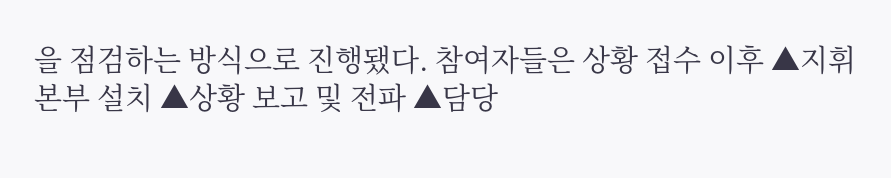을 점검하는 방식으로 진행됐다. 참여자들은 상황 접수 이후 ▲지휘 본부 설치 ▲상황 보고 및 전파 ▲담당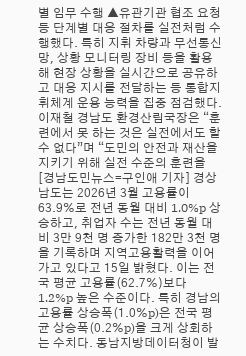별 임무 수행 ▲유관기관 협조 요청 등 단계별 대응 절차를 실전처럼 수행했다. 특히 지휘 차량과 무선통신망, 상황 모니터링 장비 등을 활용해 현장 상황을 실시간으로 공유하고 대응 지시를 전달하는 등 통합지휘체계 운용 능력을 집중 점검했다. 이재철 경남도 환경산림국장은 “훈련에서 못 하는 것은 실전에서도 할 수 없다”며 “도민의 안전과 재산을 지키기 위해 실전 수준의 훈련을
[경남도민뉴스=구인애 기자] 경상남도는 2026년 3월 고용률이 63.9%로 전년 동월 대비 1.0%p 상승하고, 취업자 수는 전년 동월 대비 3만 9천 명 증가한 182만 3천 명을 기록하며 지역고용활력을 이어가고 있다고 15일 밝혔다. 이는 전국 평균 고용률(62.7%)보다 1.2%p 높은 수준이다. 특히 경남의 고용률 상승폭(1.0%p)은 전국 평균 상승폭(0.2%p)을 크게 상회하는 수치다. 동남지방데이터청이 발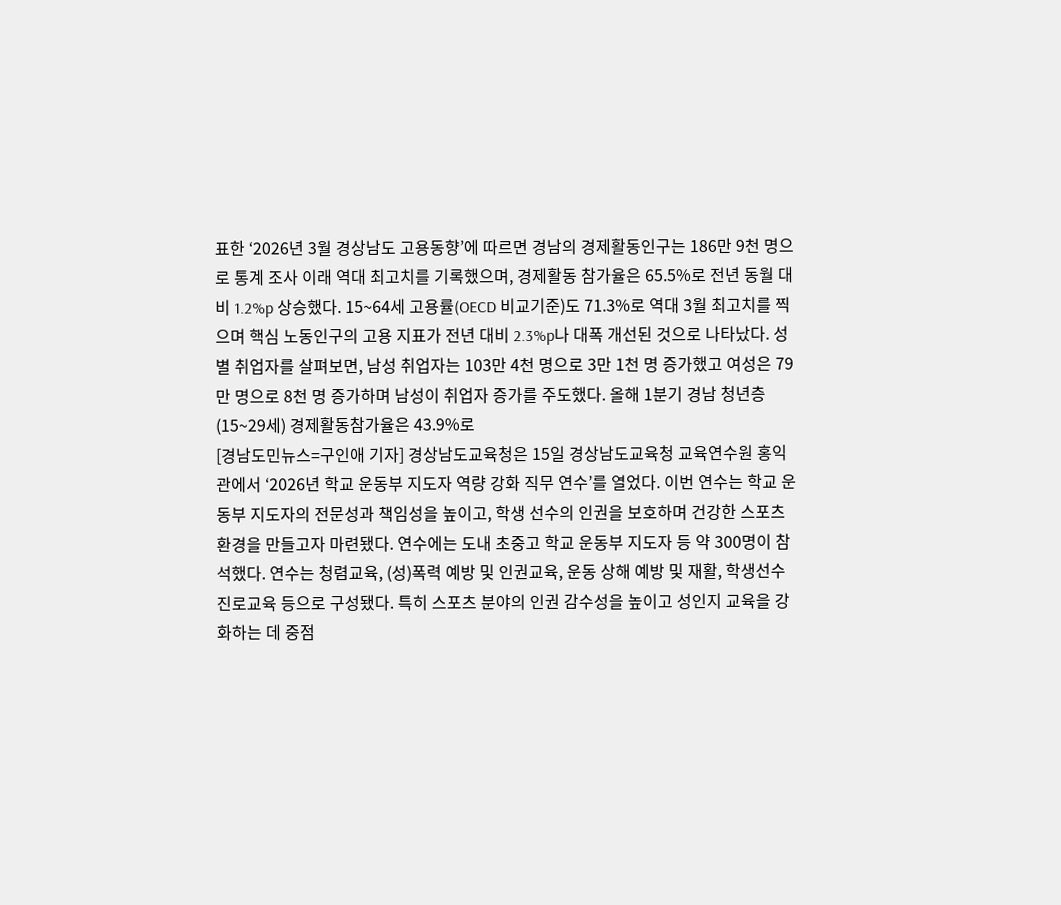표한 ‘2026년 3월 경상남도 고용동향’에 따르면 경남의 경제활동인구는 186만 9천 명으로 통계 조사 이래 역대 최고치를 기록했으며, 경제활동 참가율은 65.5%로 전년 동월 대비 1.2%p 상승했다. 15~64세 고용률(OECD 비교기준)도 71.3%로 역대 3월 최고치를 찍으며 핵심 노동인구의 고용 지표가 전년 대비 2.3%p나 대폭 개선된 것으로 나타났다. 성별 취업자를 살펴보면, 남성 취업자는 103만 4천 명으로 3만 1천 명 증가했고 여성은 79만 명으로 8천 명 증가하며 남성이 취업자 증가를 주도했다. 올해 1분기 경남 청년층(15~29세) 경제활동참가율은 43.9%로
[경남도민뉴스=구인애 기자] 경상남도교육청은 15일 경상남도교육청 교육연수원 홍익관에서 ‘2026년 학교 운동부 지도자 역량 강화 직무 연수’를 열었다. 이번 연수는 학교 운동부 지도자의 전문성과 책임성을 높이고, 학생 선수의 인권을 보호하며 건강한 스포츠 환경을 만들고자 마련됐다. 연수에는 도내 초중고 학교 운동부 지도자 등 약 300명이 참석했다. 연수는 청렴교육, (성)폭력 예방 및 인권교육, 운동 상해 예방 및 재활, 학생선수 진로교육 등으로 구성됐다. 특히 스포츠 분야의 인권 감수성을 높이고 성인지 교육을 강화하는 데 중점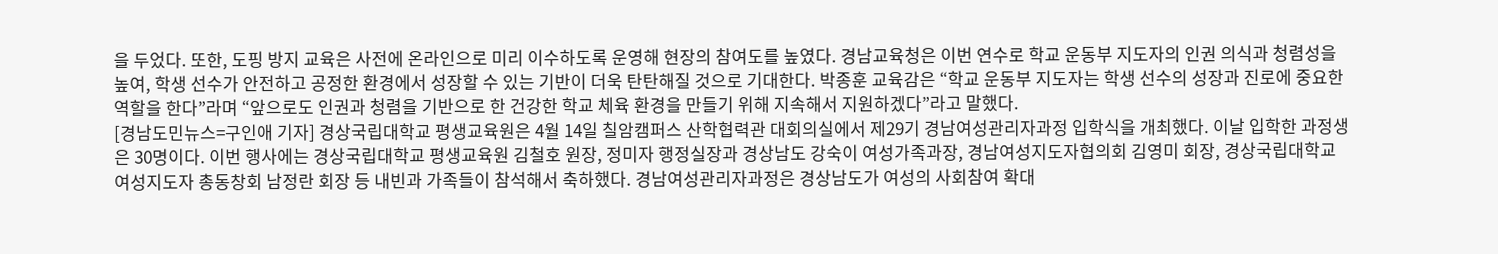을 두었다. 또한, 도핑 방지 교육은 사전에 온라인으로 미리 이수하도록 운영해 현장의 참여도를 높였다. 경남교육청은 이번 연수로 학교 운동부 지도자의 인권 의식과 청렴성을 높여, 학생 선수가 안전하고 공정한 환경에서 성장할 수 있는 기반이 더욱 탄탄해질 것으로 기대한다. 박종훈 교육감은 “학교 운동부 지도자는 학생 선수의 성장과 진로에 중요한 역할을 한다”라며 “앞으로도 인권과 청렴을 기반으로 한 건강한 학교 체육 환경을 만들기 위해 지속해서 지원하겠다”라고 말했다.
[경남도민뉴스=구인애 기자] 경상국립대학교 평생교육원은 4월 14일 칠암캠퍼스 산학협력관 대회의실에서 제29기 경남여성관리자과정 입학식을 개최했다. 이날 입학한 과정생은 30명이다. 이번 행사에는 경상국립대학교 평생교육원 김철호 원장, 정미자 행정실장과 경상남도 강숙이 여성가족과장, 경남여성지도자협의회 김영미 회장, 경상국립대학교 여성지도자 총동창회 남정란 회장 등 내빈과 가족들이 참석해서 축하했다. 경남여성관리자과정은 경상남도가 여성의 사회참여 확대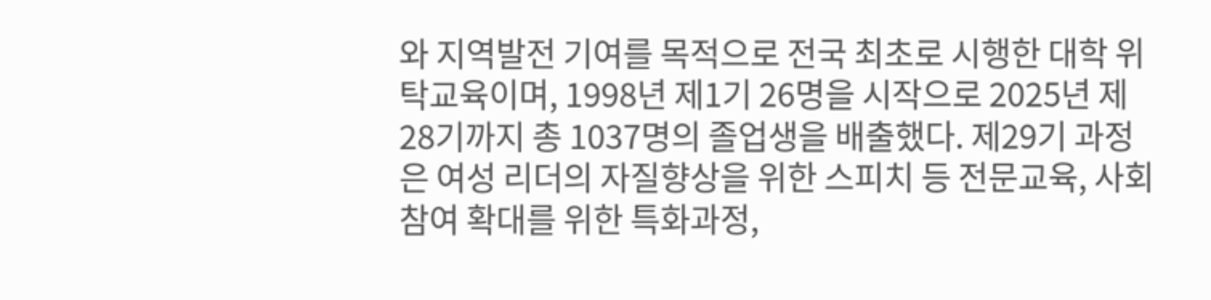와 지역발전 기여를 목적으로 전국 최초로 시행한 대학 위탁교육이며, 1998년 제1기 26명을 시작으로 2025년 제28기까지 총 1037명의 졸업생을 배출했다. 제29기 과정은 여성 리더의 자질향상을 위한 스피치 등 전문교육, 사회참여 확대를 위한 특화과정,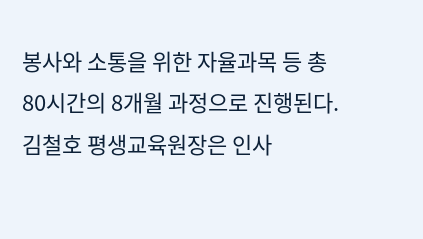봉사와 소통을 위한 자율과목 등 총 80시간의 8개월 과정으로 진행된다. 김철호 평생교육원장은 인사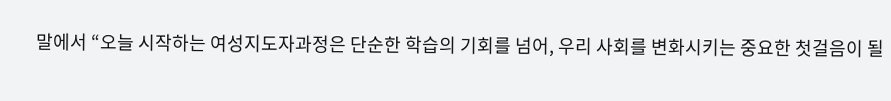말에서 “오늘 시작하는 여성지도자과정은 단순한 학습의 기회를 넘어, 우리 사회를 변화시키는 중요한 첫걸음이 될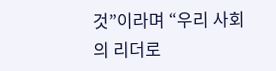것”이라며 “우리 사회의 리더로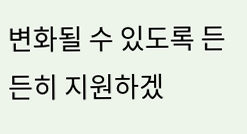변화될 수 있도록 든든히 지원하겠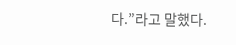다.”라고 말했다.